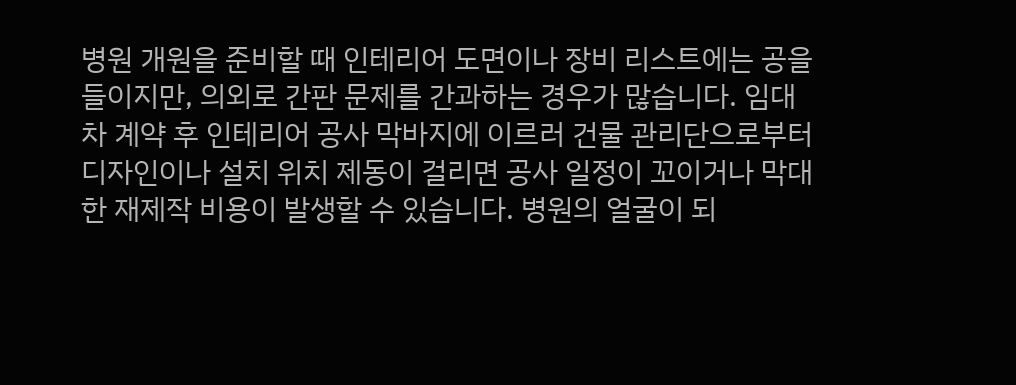병원 개원을 준비할 때 인테리어 도면이나 장비 리스트에는 공을 들이지만, 의외로 간판 문제를 간과하는 경우가 많습니다. 임대차 계약 후 인테리어 공사 막바지에 이르러 건물 관리단으로부터 디자인이나 설치 위치 제동이 걸리면 공사 일정이 꼬이거나 막대한 재제작 비용이 발생할 수 있습니다. 병원의 얼굴이 되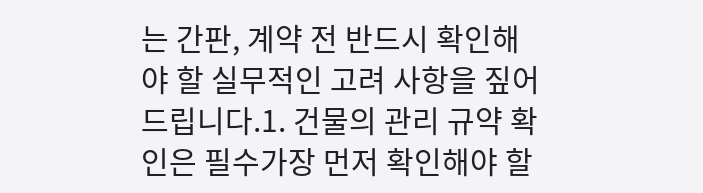는 간판, 계약 전 반드시 확인해야 할 실무적인 고려 사항을 짚어드립니다.1. 건물의 관리 규약 확인은 필수가장 먼저 확인해야 할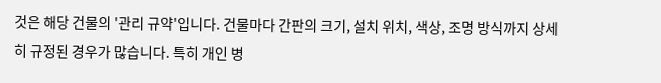것은 해당 건물의 '관리 규약'입니다. 건물마다 간판의 크기, 설치 위치, 색상, 조명 방식까지 상세히 규정된 경우가 많습니다. 특히 개인 병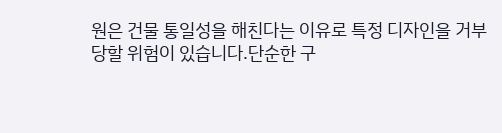원은 건물 통일성을 해친다는 이유로 특정 디자인을 거부당할 위험이 있습니다.단순한 구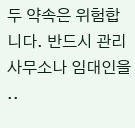두 약속은 위험합니다. 반드시 관리 사무소나 임대인을 ..